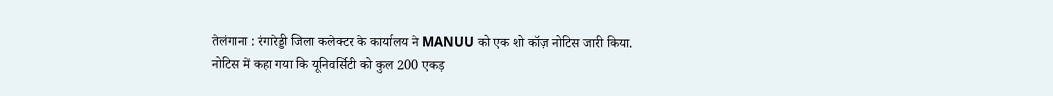तेलंगाना : रंगारेड्डी जिला कलेक्टर के कार्यालय ने MANUU को एक शो कॉज़ नोटिस जारी किया.
नोटिस में कहा गया कि यूनिवर्सिटी को कुल 200 एकड़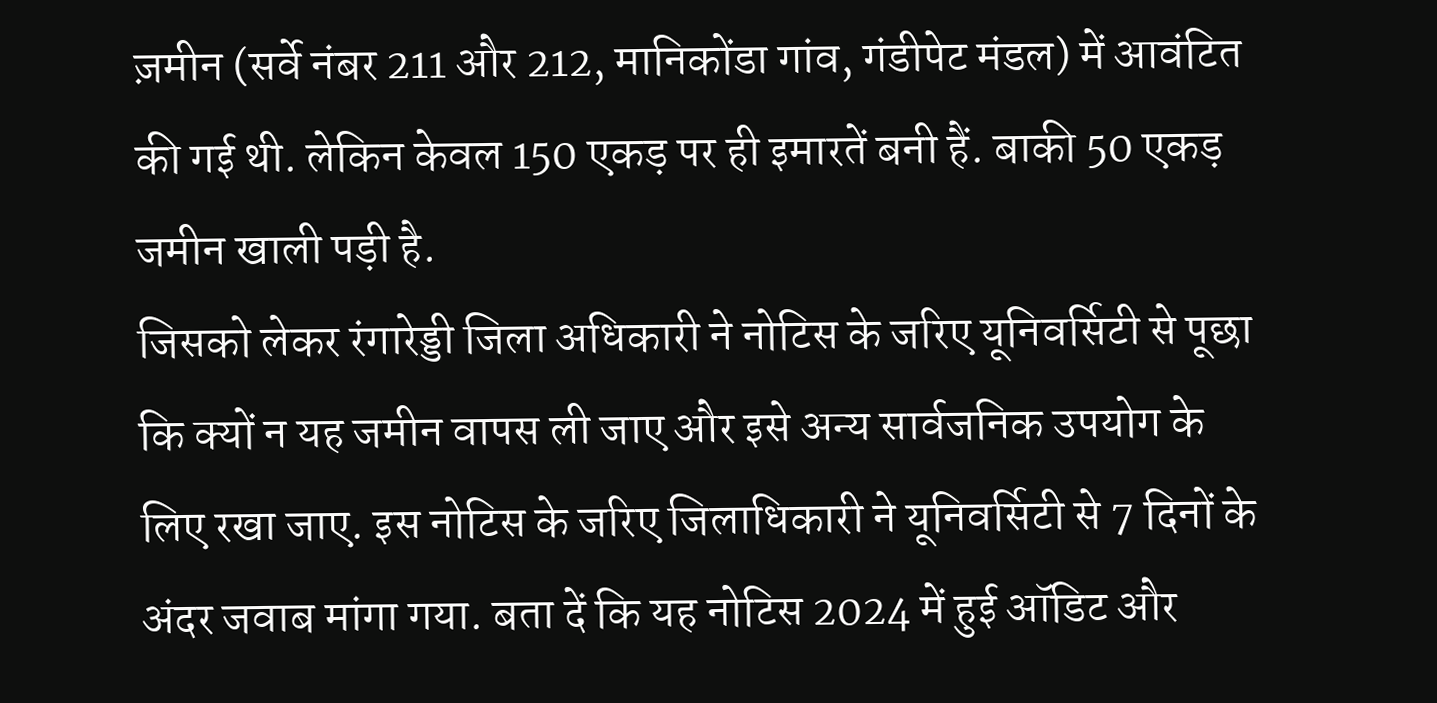ज़मीन (सर्वे नंबर 211 और 212, मानिकोंडा गांव, गंडीपेट मंडल) में आवंटित की गई थी. लेकिन केवल 150 एकड़ पर ही इमारतें बनी हैं. बाकी 50 एकड़ जमीन खाली पड़ी है.
जिसको लेकर रंगारेड्डी जिला अधिकारी ने नोटिस के जरिए यूनिवर्सिटी से पूछा कि क्यों न यह जमीन वापस ली जाए और इसे अन्य सार्वजनिक उपयोग के लिए रखा जाए. इस नोटिस के जरिए जिलाधिकारी ने यूनिवर्सिटी से 7 दिनों के अंदर जवाब मांगा गया. बता दें कि यह नोटिस 2024 में हुई ऑडिट और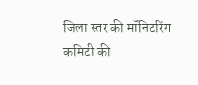जिला स्तर की मॉनिटरिंग कमिटी की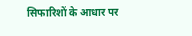सिफारिशों के आधार पर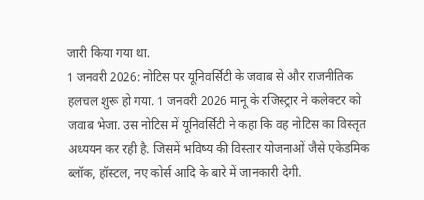जारी किया गया था.
1 जनवरी 2026: नोटिस पर यूनिवर्सिटी के जवाब से और राजनीतिक हलचल शुरू हो गया. 1 जनवरी 2026 मानू के रजिस्ट्रार ने कलेक्टर को जवाब भेजा. उस नोटिस में यूनिवर्सिटी ने कहा कि वह नोटिस का विस्तृत अध्ययन कर रही है. जिसमें भविष्य की विस्तार योजनाओं जैसे एकेडमिक ब्लॉक, हॉस्टल, नए कोर्स आदि के बारे में जानकारी देगी.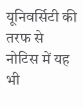यूनिवर्सिटी की तरफ से नोटिस में यह भी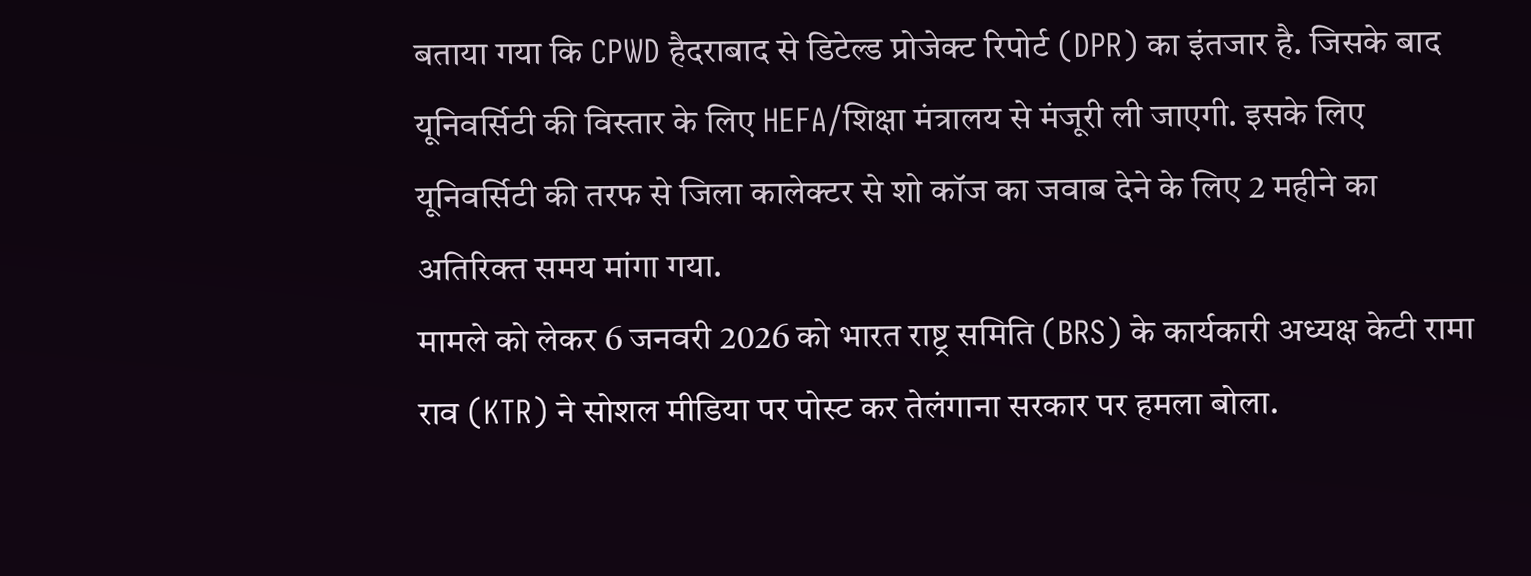बताया गया कि CPWD हैदराबाद से डिटेल्ड प्रोजेक्ट रिपोर्ट (DPR) का इंतजार है. जिसके बाद यूनिवर्सिटी की विस्तार के लिए HEFA/शिक्षा मंत्रालय से मंजूरी ली जाएगी. इसके लिए यूनिवर्सिटी की तरफ से जिला कालेक्टर से शो कॉज का जवाब देने के लिए 2 महीने का अतिरिक्त समय मांगा गया.
मामले को लेकर 6 जनवरी 2026 को भारत राष्ट्र समिति (BRS) के कार्यकारी अध्यक्ष केटी रामा राव (KTR) ने सोशल मीडिया पर पोस्ट कर तेलंगाना सरकार पर हमला बोला.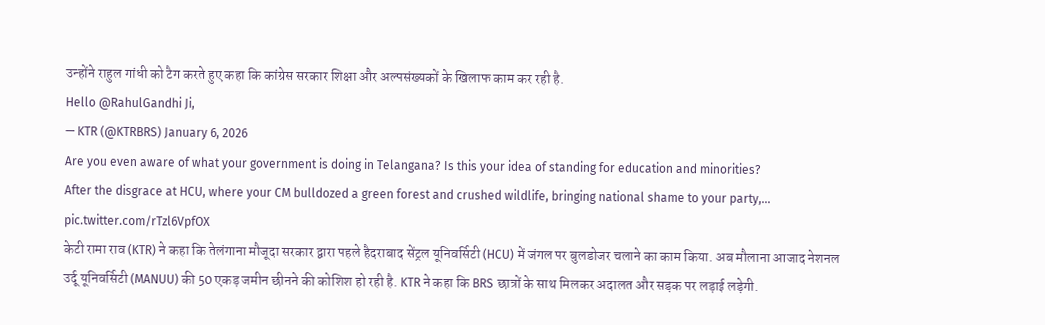उन्होंने राहुल गांधी को टैग करते हुए कहा कि कांग्रेस सरकार शिक्षा और अल्पसंख्यकों के खिलाफ काम कर रही है.
Hello @RahulGandhi Ji,
— KTR (@KTRBRS) January 6, 2026
Are you even aware of what your government is doing in Telangana? Is this your idea of standing for education and minorities?
After the disgrace at HCU, where your CM bulldozed a green forest and crushed wildlife, bringing national shame to your party,… pic.twitter.com/rTzl6VpfOX
केटी रामा राव (KTR) ने कहा कि तेलंगाना मौजूदा सरकार द्वारा पहले हैदराबाद सेंट्रल यूनिवर्सिटी (HCU) में जंगल पर बुलडोजर चलाने का काम किया. अब मौलाना आजाद नेशनल उर्दू यूनिवर्सिटी (MANUU) की 50 एकड़ जमीन छीनने की कोशिश हो रही है. KTR ने कहा कि BRS छात्रों के साथ मिलकर अदालत और सड़क पर लड़ाई लड़ेगी.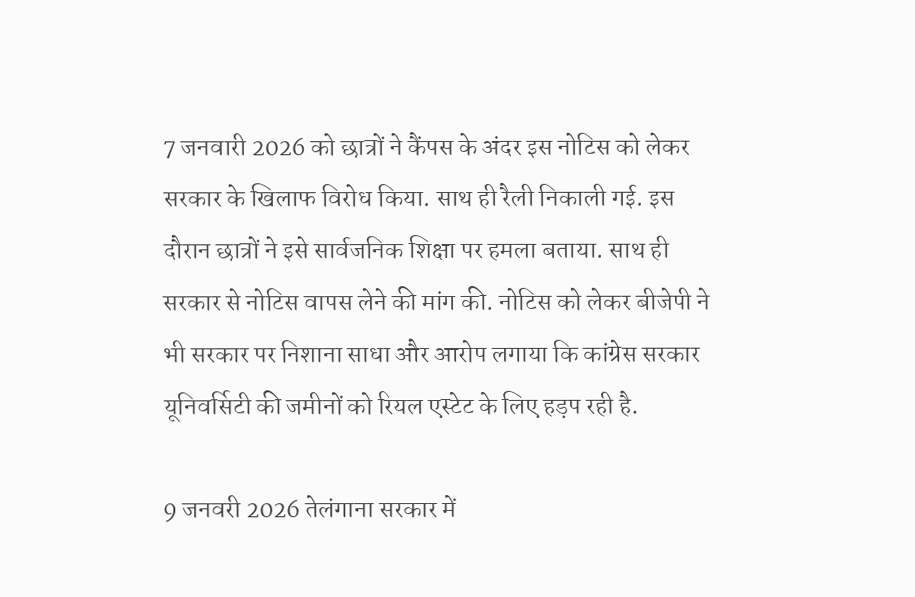7 जनवारी 2026 को छात्रों ने कैंपस के अंदर इस नोटिस को लेकर सरकार के खिलाफ विरोध किया. साथ ही रैली निकाली गई. इस दौरान छात्रों ने इसे सार्वजनिक शिक्षा पर हमला बताया. साथ ही सरकार से नोटिस वापस लेने की मांग की. नोटिस को लेकर बीजेपी ने भी सरकार पर निशाना साधा और आरोप लगाया कि कांग्रेस सरकार यूनिवर्सिटी की जमीनों को रियल एस्टेट के लिए हड़प रही है.

9 जनवरी 2026 तेलंगाना सरकार में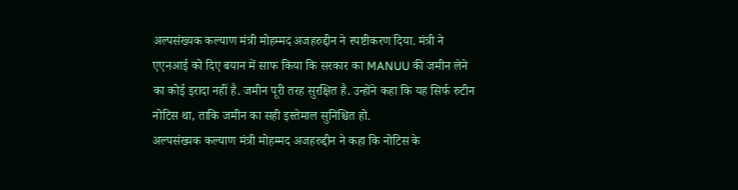अल्पसंख्यक कल्याण मंत्री मोहम्मद अजहरुद्दीन ने स्पष्टीकरण दिया. मंत्री ने एएनआई को दिए बयान में साफ किया कि सरकार का MANUU की जमीन लेने का कोई इरादा नहीं है. जमीन पूरी तरह सुरक्षित है. उन्होंने कहा कि यह सिर्फ रुटीन नोटिस था, ताकि जमीन का सही इस्तेमाल सुनिश्चित हो.
अल्पसंख्यक कल्याण मंत्री मोहम्मद अजहरुद्दीन ने कहा कि नोटिस के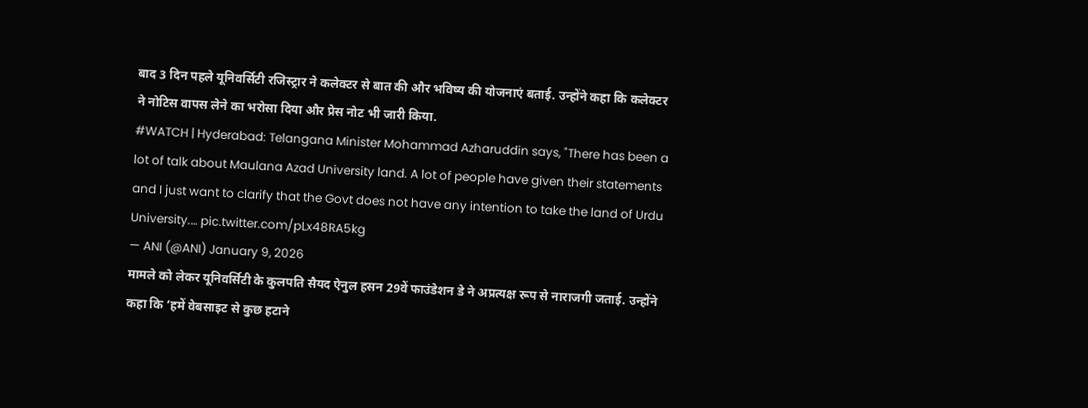बाद 3 दिन पहले यूनिवर्सिटी रजिस्ट्रार ने कलेक्टर से बात की और भविष्य की योजनाएं बताई. उन्होंने कहा कि कलेक्टर ने नोटिस वापस लेने का भरोसा दिया और प्रेस नोट भी जारी किया.
#WATCH | Hyderabad: Telangana Minister Mohammad Azharuddin says, "There has been a lot of talk about Maulana Azad University land. A lot of people have given their statements and I just want to clarify that the Govt does not have any intention to take the land of Urdu University.… pic.twitter.com/pLx48RA5kg
— ANI (@ANI) January 9, 2026
मामले को लेकर यूनिवर्सिटी के कुलपति सैयद ऐनुल हसन 29वें फाउंडेशन डे ने अप्रत्यक्ष रूप से नाराजगी जताई. उन्होंने कहा कि ‘हमें वेबसाइट से कुछ हटाने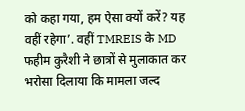को कहा गया, हम ऐसा क्यों करें? यह वहीं रहेगा’. वहीं TMREIS के MD फहीम कुरैशी ने छात्रों से मुलाकात कर भरोसा दिलाया कि मामला जल्द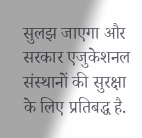सुलझ जाएगा और सरकार एजुकेशनल संस्थानों की सुरक्षा के लिए प्रतिबद्ध है.